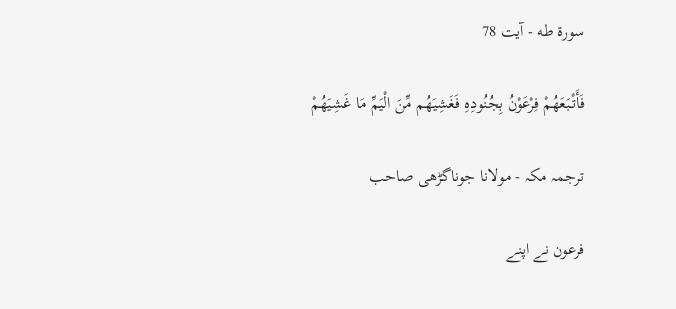سورة طه - آیت 78

فَأَتْبَعَهُمْ فِرْعَوْنُ بِجُنُودِهِ فَغَشِيَهُم مِّنَ الْيَمِّ مَا غَشِيَهُمْ

ترجمہ مکہ - مولانا جوناگڑھی صاحب

فرعون نے اپنے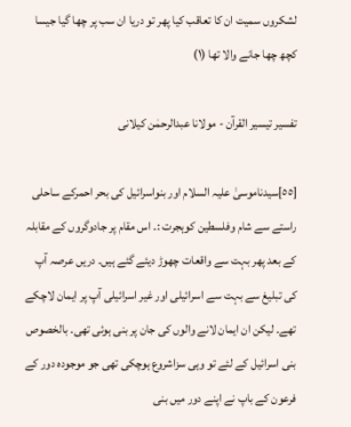لشکروں سمیت ان کا تعاقب کیا پھر تو دریا ان سب پر چھا گیا جیسا کچھ چھا جانے والا تھا (١)

تفسیر تیسیر القرآن - مولانا عبدالرحمٰن کیلانی

[٥٥]سیدناموسیٰ علیہ السلام اور بنواسرائیل کی بحر احمرکے ساحلی راستے سے شام وفلسطین کوہجرت :۔ اس مقام پر جادوگروں کے مقابلہ کے بعد پھر بہت سے واقعات چھوڑ دیئے گئے ہیں۔ دریں عرصہ آپ کی تبلیغ سے بہت سے اسرائیلی اور غیر اسرائیلی آپ پر ایمان لاچکے تھے۔ لیکن ان ایمان لانے والوں کی جان پر بنی ہوئی تھی۔ بالخصوص بنی اسرائیل کے لئے تو وہی سزاشروع ہوچکی تھی جو موجودہ دور کے فرعون کے باپ نے اپنے دور میں بنی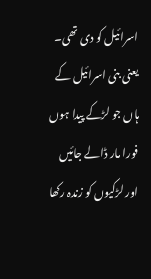اسرائیل کو دی تھی۔ یعنی بنی اسرائیل کے ہاں جو لڑکے پیدا ہوں فورا مار ڈالے جائیں اور لڑکیوں کو زندہ رکھا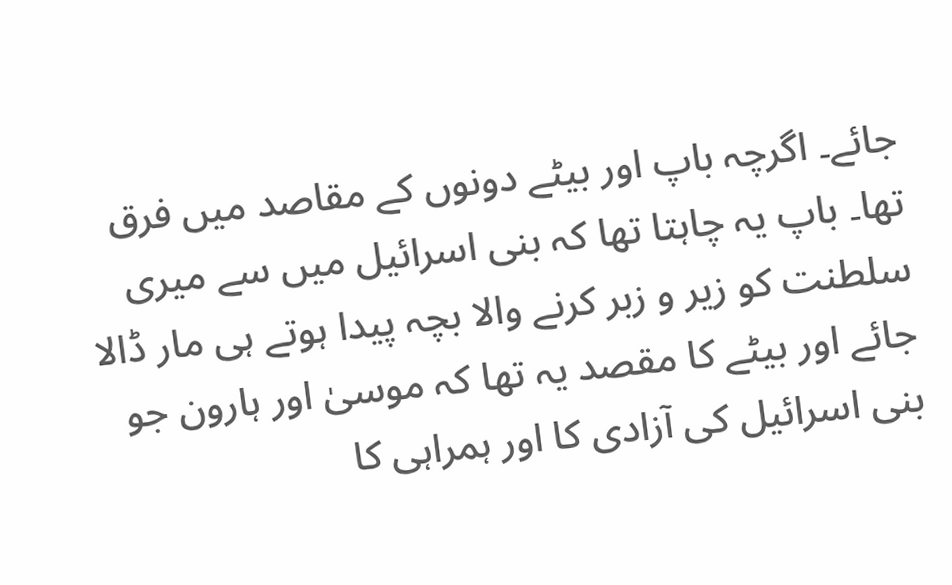جائے۔ اگرچہ باپ اور بیٹے دونوں کے مقاصد میں فرق تھا۔ باپ یہ چاہتا تھا کہ بنی اسرائیل میں سے میری سلطنت کو زیر و زبر کرنے والا بچہ پیدا ہوتے ہی مار ڈالا جائے اور بیٹے کا مقصد یہ تھا کہ موسیٰ اور ہارون جو بنی اسرائیل کی آزادی کا اور ہمراہی کا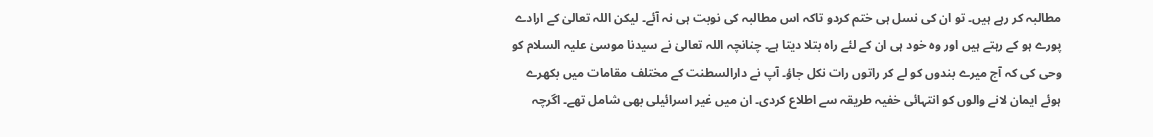مطالبہ کر رہے ہیں۔ تو ان کی نسل ہی ختم کردو تاکہ اس مطالبہ کی نوبت ہی نہ آئے۔ لیکن اللہ تعالیٰ کے ارادے پورے ہو کے رہتے ہیں اور وہ خود ہی ان کے لئے راہ بتلا دیتا ہے۔ چنانچہ اللہ تعالیٰ نے سیدنا موسیٰ علیہ السلام کو وحی کی کہ آج میرے بندوں کو لے کر راتوں رات نکل جاؤ۔ آپ نے دارالسطنت کے مختلف مقامات میں بکھرے ہوئے ایمان لانے والوں کو انتہائی خفیہ طریقہ سے اطلاع کردی۔ ان میں غیر اسرائیلی بھی شامل تھے۔ اگرچہ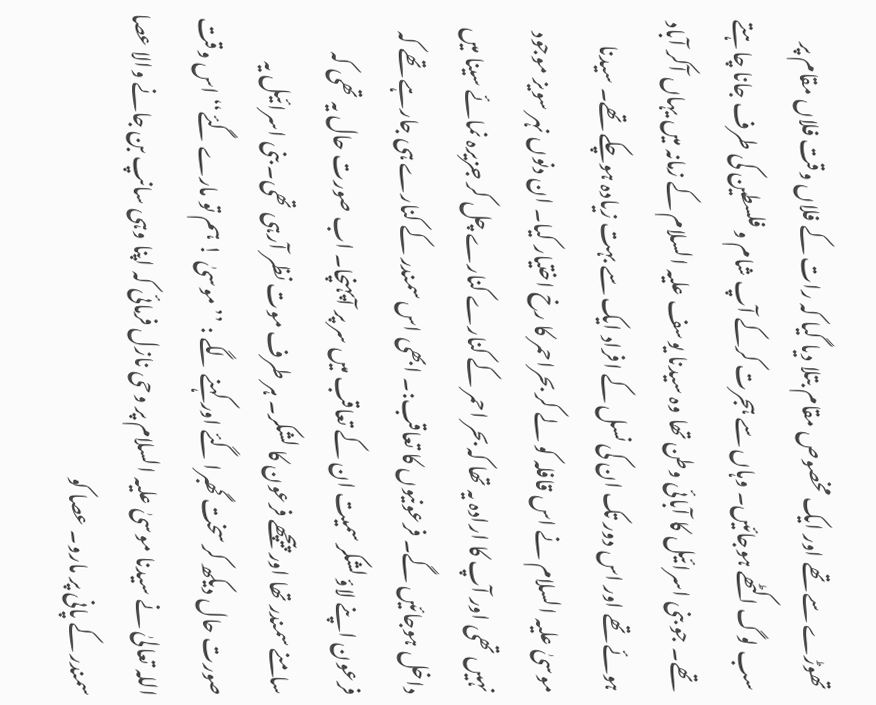تھوڑے سے تھے اور ایک مخصوص مقام بتلا دیا گیا کہ رات کے فلاں وقت فلاں مقام پر سب لوگ اکٹھے ہوجائیں۔ وہاں سے ہجرت کرکے آپ شام و فلسطین کی طرف جانا چاہتے تھے۔ جو بنی اسرائیل کا آبائی وطن تھا وہ سیدنا یوسف علیہ السلام کے زمانہ میں یہاں آکر آباد ہوئے تھے اور اس دور تک ان کی نسل کے افراد ایک سے بہت زیادہ ہوچکے تھے۔ سیدنا موسیٰ علیہ السلام نے اس قافلہ کو لے کر بحراحمر کا رخ اختیار کیا۔ ان دنوں نہر سویز موجود نہیں تھی اور آپ کا ارادہ یہ تھا کہ بحر احمر کے کنارے کنارے چل کر جزیرہ نمائے سینا میں داخل ہوجائیں گے۔ فرعونیوں کا تعاقب:۔ ابھی اس سمندر کے کنارے ہی جارہے تھے کہ فرعون اپنے لاؤ لشکر سمیت ان کے تعاقب میں سر پر آپہنچا۔ اب صورت حال یہ تھی کہ سامنے سمندر تھا اور پیچھے فرعون کا لشکر۔ ہر طرف موت نظر آرہی تھی۔ بنی اسرائیل یہ صورت حال دیکھ کر سخت گھبرا گئے اور کہنے لگے : ’’موسیٰ ! ہم تو مارے گئے‘‘ اس وقت اللہ تعالیٰ نے سیدنا موسیٰ علیہ السلام پر وحی نازل فرمائی کہ اپنا وہی سانپ بن جانے والا عصا سمندر کے پانی پر مارو۔ عصا کو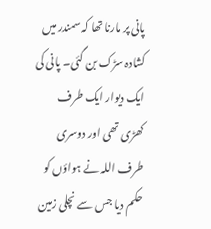پانی پر مارنا تھا کہ سمندر میں کشادہ سڑک بن گئی۔ پانی کی ایک دیوار ایک طرف کھڑی تھی اور دوسری طرف اللہ نے ہواؤں کو حکم دیا جس سے نچلی زمین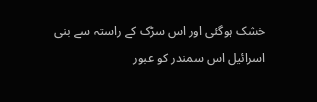خشک ہوگئی اور اس سڑک کے راستہ سے بنی اسرائیل اس سمندر کو عبور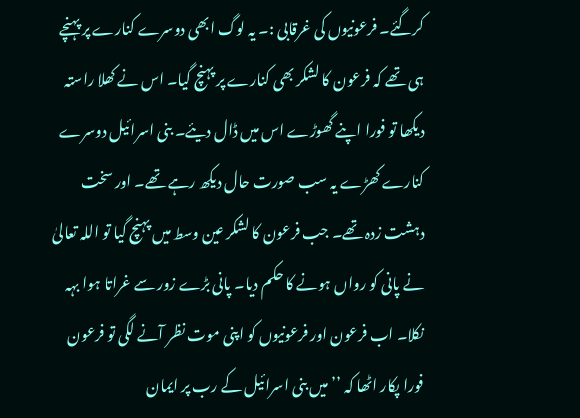کرگئے۔ فرعونیوں کی غرقابی :۔ یہ لوگ ابھی دوسرے کنارے پر پہنچے ہی تھے کہ فرعون کا لشکر بھی کنارے پر پہنچ گیا۔ اس نے کھلا راستہ دیکھا تو فورا اپنے گھوڑے اس میں ڈال دیئے۔ بنی اسرائیل دوسرے کنارے کھڑے یہ سب صورت حال دیکھ رہے تھے۔ اور سخت دہشت زدہ تھے۔ جب فرعون کا لشکر عین وسط میں پہنچ گیا تو اللہ تعالیٰ نے پانی کو رواں ہونے کا حکم دیا۔ پانی بڑے زور سے غراتا ہوا بہہ نکلا۔ اب فرعون اور فرعونیوں کو اپنی موت نظر آنے لگی تو فرعون فورا پکار اٹھا کہ ’’میں بنی اسرائیل کے رب پر ایمان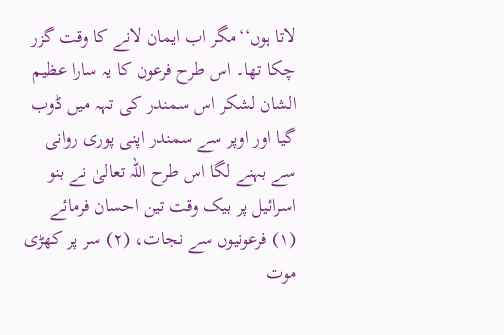لاتا ہوں‘‘مگر اب ایمان لانے کا وقت گزر چکا تھا۔ اس طرح فرعون کا یہ سارا عظیم الشان لشکر اس سمندر کی تہہ میں ڈوب گیا اور اوپر سے سمندر اپنی پوری روانی سے بہنے لگا اس طرح اللہ تعالیٰ نے بنو اسرائیل پر بیک وقت تین احسان فرمائے (١) فرعونیوں سے نجات، (٢) سر پر کھڑی موت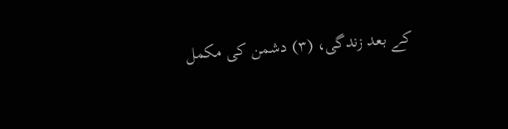کے بعد زندگی، (٣) دشمن کی مکمل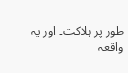طور پر ہلاکت۔ اور یہ واقعہ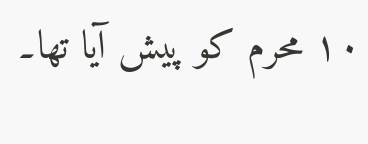١٠ محرم کو پیش آیا تھا۔